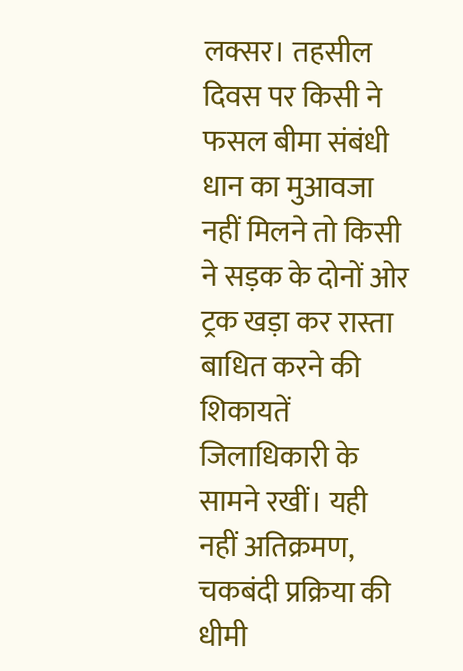लक्सर। तहसील दिवस पर किसी ने फसल बीमा संबंधी धान का मुआवजा नहीं मिलने तो किसी ने सड़क के दोनों ओर ट्रक खड़ा कर रास्ता बाधित करने की शिकायतें जिलाधिकारी के सामने रखीं। यही नहीं अतिक्रमण, चकबंदी प्रक्रिया की धीमी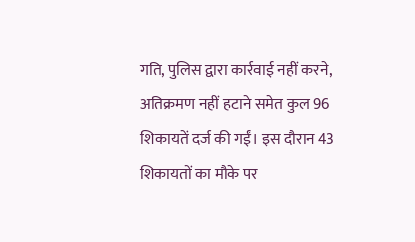गति, पुलिस द्वारा कार्रवाई नहीं करने, अतिक्रमण नहीं हटाने समेत कुल 96 शिकायतें दर्ज की गईं। इस दौरान 43 शिकायतों का मौके पर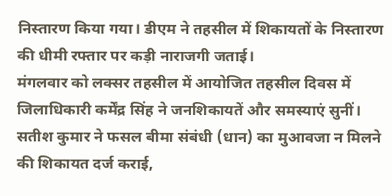निस्तारण किया गया। डीएम ने तहसील में शिकायतों के निस्तारण की धीमी रफ्तार पर कड़ी नाराजगी जताई।
मंगलवार को लक्सर तहसील में आयोजित तहसील दिवस में जिलाधिकारी कर्मेंद्र सिंह ने जनशिकायतें और समस्याएं सुनीं। सतीश कुमार ने फसल बीमा संबंधी (धान) का मुआवजा न मिलने की शिकायत दर्ज कराई,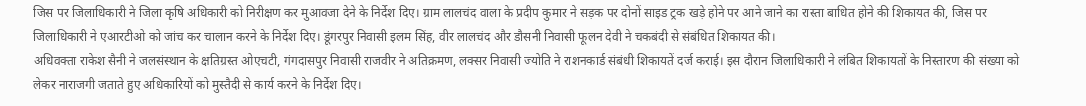जिस पर जिलाधिकारी ने जिला कृषि अधिकारी को निरीक्षण कर मुआवजा देने के निर्देश दिए। ग्राम लालचंद वाला के प्रदीप कुमार ने सड़क पर दोनों साइड ट्रक खड़े होने पर आने जाने का रास्ता बाधित होने की शिकायत की, जिस पर जिलाधिकारी ने एआरटीओ को जांच कर चालान करने के निर्देश दिए। डूंगरपुर निवासी इलम सिंह, वीर लालचंद और डौसनी निवासी फूलन देवी ने चकबंदी से संबंधित शिकायत की।
अधिवक्ता राकेश सैनी ने जलसंस्थान के क्षतिग्रस्त ओएचटी, गंगदासपुर निवासी राजवीर ने अतिक्रमण, लक्सर निवासी ज्योति ने राशनकार्ड संबंधी शिकायतें दर्ज कराई। इस दौरान जिलाधिकारी ने लंबित शिकायतों के निस्तारण की संख्या को लेकर नाराजगी जताते हुए अधिकारियों को मुस्तैदी से कार्य करने के निर्देश दिए।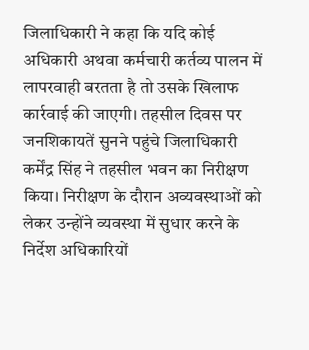जिलाधिकारी ने कहा कि यदि कोई अधिकारी अथवा कर्मचारी कर्तव्य पालन में लापरवाही बरतता है तो उसके खिलाफ कार्रवाई की जाएगी। तहसील दिवस पर जनशिकायतें सुनने पहुंचे जिलाधिकारी कर्मेंद्र सिंह ने तहसील भवन का निरीक्षण किया। निरीक्षण के दौरान अव्यवस्थाओं को लेकर उन्होंने व्यवस्था में सुधार करने के निर्देश अधिकारियों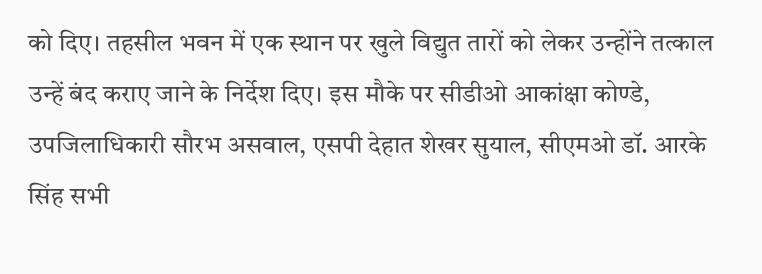को दिए। तहसील भवन में एक स्थान पर खुले विद्युत तारों को लेकर उन्होंने तत्काल उन्हें बंद कराए जाने के निर्देश दिए। इस मौके पर सीडीओ आकांक्षा कोण्डे, उपजिलाधिकारी सौरभ असवाल, एसपी देहात शेखर सुयाल, सीएमओ डॉ. आरके सिंह सभी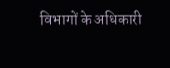विभागों के अधिकारी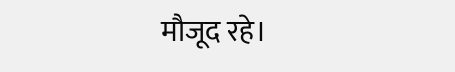मौजूद रहे।